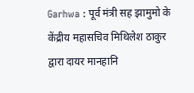Garhwa : पूर्व मंत्री सह झामुमो के केंद्रीय महासचिव मिथिलेश ठाकुर द्वारा दायर मानहानि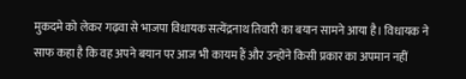मुकदमे को लेकर गढ़वा से भाजपा विधायक सत्येंद्रनाथ तिवारी का बयान सामने आया है। विधायक ने साफ कहा है कि वह अपने बयान पर आज भी कायम हैं और उन्होंने किसी प्रकार का अपमान नहीं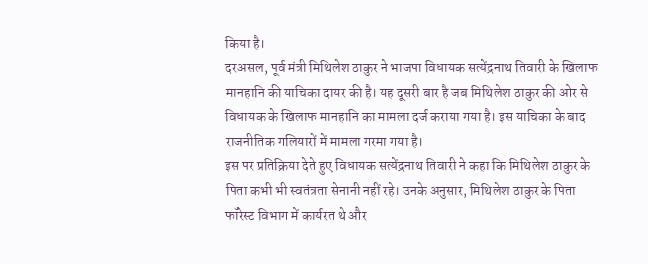किया है।
दरअसल, पूर्व मंत्री मिथिलेश ठाकुर ने भाजपा विधायक सत्येंद्रनाथ तिवारी के खिलाफ मानहानि की याचिका दायर की है। यह दूसरी बार है जब मिथिलेश ठाकुर की ओर से विधायक के खिलाफ मानहानि का मामला दर्ज कराया गया है। इस याचिका के बाद राजनीतिक गलियारों में मामला गरमा गया है।
इस पर प्रतिक्रिया देते हुए विधायक सत्येंद्रनाथ तिवारी ने कहा कि मिथिलेश ठाकुर के पिता कभी भी स्वतंत्रता सेनानी नहीं रहे। उनके अनुसार, मिथिलेश ठाकुर के पिता फॉरेस्ट विभाग में कार्यरत थे और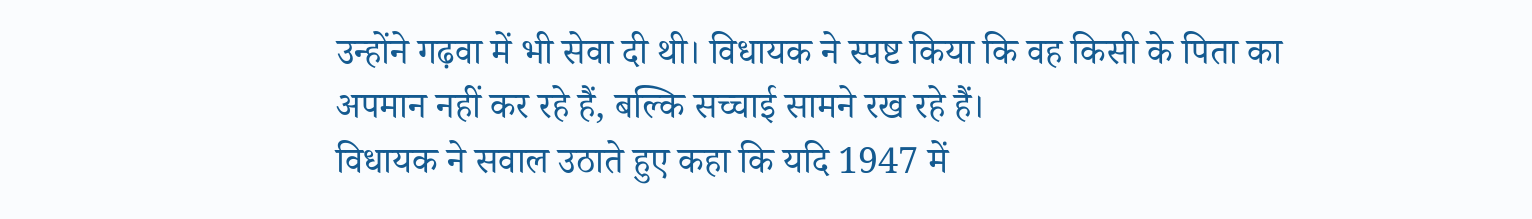उन्होंने गढ़वा में भी सेवा दी थी। विधायक ने स्पष्ट किया कि वह किसी के पिता का अपमान नहीं कर रहे हैं, बल्कि सच्चाई सामने रख रहे हैं।
विधायक ने सवाल उठाते हुए कहा कि यदि 1947 में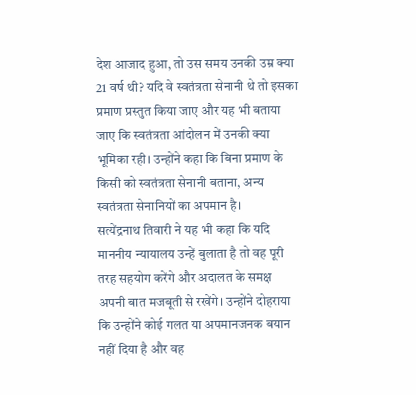देश आजाद हुआ, तो उस समय उनकी उम्र क्या 21 वर्ष थी? यदि वे स्वतंत्रता सेनानी थे तो इसका प्रमाण प्रस्तुत किया जाए और यह भी बताया जाए कि स्वतंत्रता आंदोलन में उनकी क्या भूमिका रही। उन्होंने कहा कि बिना प्रमाण के किसी को स्वतंत्रता सेनानी बताना, अन्य स्वतंत्रता सेनानियों का अपमान है।
सत्येंद्रनाथ तिवारी ने यह भी कहा कि यदि माननीय न्यायालय उन्हें बुलाता है तो वह पूरी तरह सहयोग करेंगे और अदालत के समक्ष अपनी बात मजबूती से रखेंगे। उन्होंने दोहराया कि उन्होंने कोई गलत या अपमानजनक बयान नहीं दिया है और वह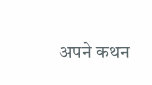अपने कथन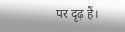पर दृढ़ हैं।